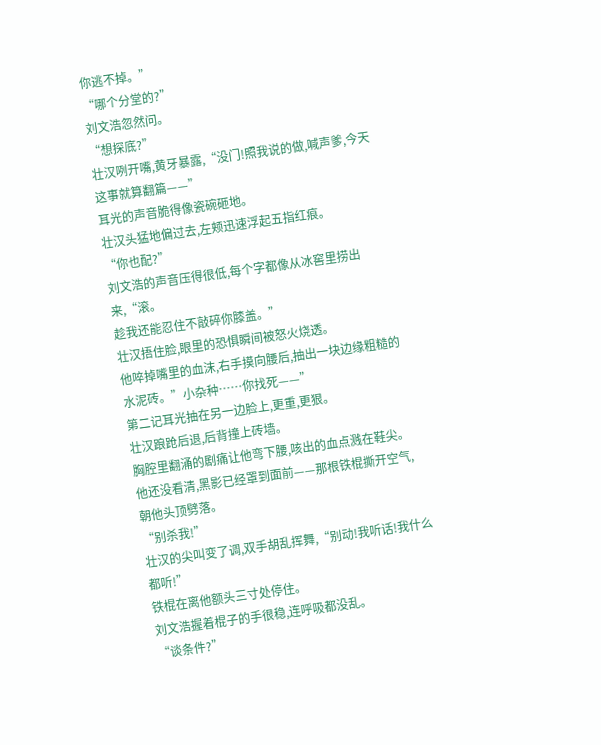你逃不掉。”
“哪个分堂的?”
刘文浩忽然问。
“想探底?”
壮汉咧开嘴,黄牙暴露,“没门!照我说的做,喊声爹,今天这事就算翻篇——”
耳光的声音脆得像瓷碗砸地。
壮汉头猛地偏过去,左颊迅速浮起五指红痕。
“你也配?”
刘文浩的声音压得很低,每个字都像从冰窖里捞出来,“滚。
趁我还能忍住不敲碎你膝盖。”
壮汉捂住脸,眼里的恐惧瞬间被怒火烧透。
他啐掉嘴里的血沫,右手摸向腰后,抽出一块边缘粗糙的水泥砖。”小杂种……你找死——”
第二记耳光抽在另一边脸上,更重,更狠。
壮汉踉跄后退,后背撞上砖墙。
胸腔里翻涌的剧痛让他弯下腰,咳出的血点溅在鞋尖。
他还没看清,黑影已经罩到面前——那根铁棍撕开空气,朝他头顶劈落。
“别杀我!”
壮汉的尖叫变了调,双手胡乱挥舞,“别动!我听话!我什么都听!”
铁棍在离他额头三寸处停住。
刘文浩握着棍子的手很稳,连呼吸都没乱。
“谈条件?”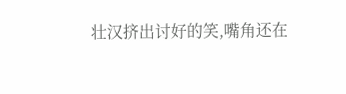壮汉挤出讨好的笑,嘴角还在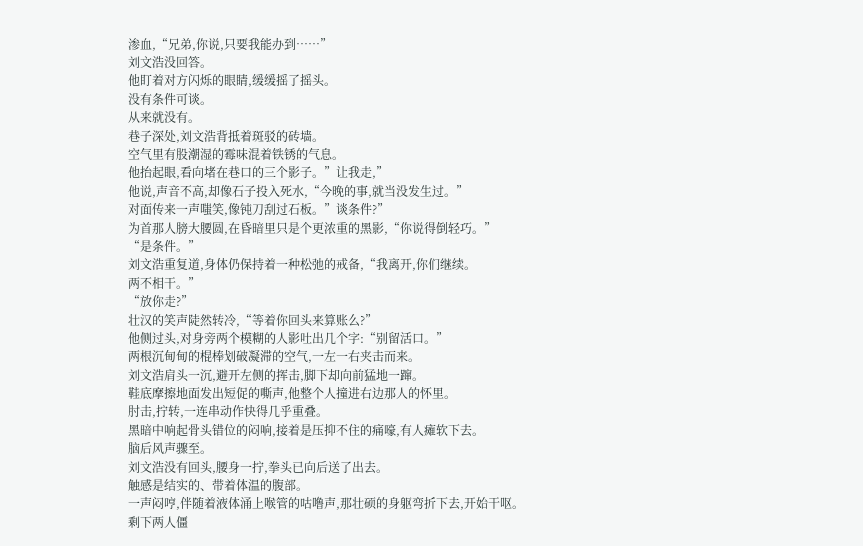渗血,“兄弟,你说,只要我能办到……”
刘文浩没回答。
他盯着对方闪烁的眼睛,缓缓摇了摇头。
没有条件可谈。
从来就没有。
巷子深处,刘文浩背抵着斑驳的砖墙。
空气里有股潮湿的霉味混着铁锈的气息。
他抬起眼,看向堵在巷口的三个影子。”让我走,”
他说,声音不高,却像石子投入死水,“今晚的事,就当没发生过。”
对面传来一声嗤笑,像钝刀刮过石板。”谈条件?”
为首那人膀大腰圆,在昏暗里只是个更浓重的黑影,“你说得倒轻巧。”
“是条件。”
刘文浩重复道,身体仍保持着一种松弛的戒备,“我离开,你们继续。
两不相干。”
“放你走?”
壮汉的笑声陡然转冷,“等着你回头来算账么?”
他侧过头,对身旁两个模糊的人影吐出几个字:“别留活口。”
两根沉甸甸的棍棒划破凝滞的空气,一左一右夹击而来。
刘文浩肩头一沉,避开左侧的挥击,脚下却向前猛地一蹿。
鞋底摩擦地面发出短促的嘶声,他整个人撞进右边那人的怀里。
肘击,拧转,一连串动作快得几乎重叠。
黑暗中响起骨头错位的闷响,接着是压抑不住的痛嚎,有人瘫软下去。
脑后风声骤至。
刘文浩没有回头,腰身一拧,拳头已向后送了出去。
触感是结实的、带着体温的腹部。
一声闷哼,伴随着液体涌上喉管的咕噜声,那壮硕的身躯弯折下去,开始干呕。
剩下两人僵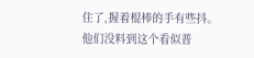住了,握着棍棒的手有些抖。
他们没料到这个看似普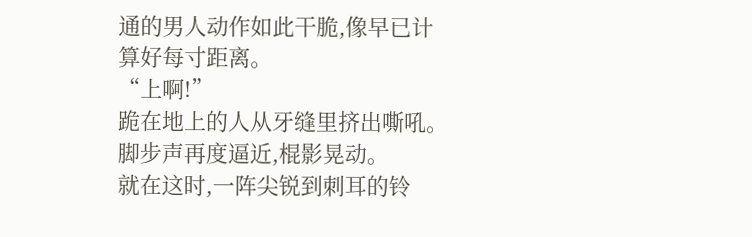通的男人动作如此干脆,像早已计算好每寸距离。
“上啊!”
跪在地上的人从牙缝里挤出嘶吼。
脚步声再度逼近,棍影晃动。
就在这时,一阵尖锐到刺耳的铃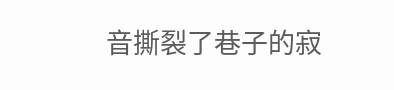音撕裂了巷子的寂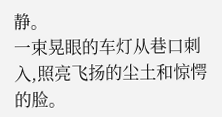静。
一束晃眼的车灯从巷口刺入,照亮飞扬的尘土和惊愕的脸。